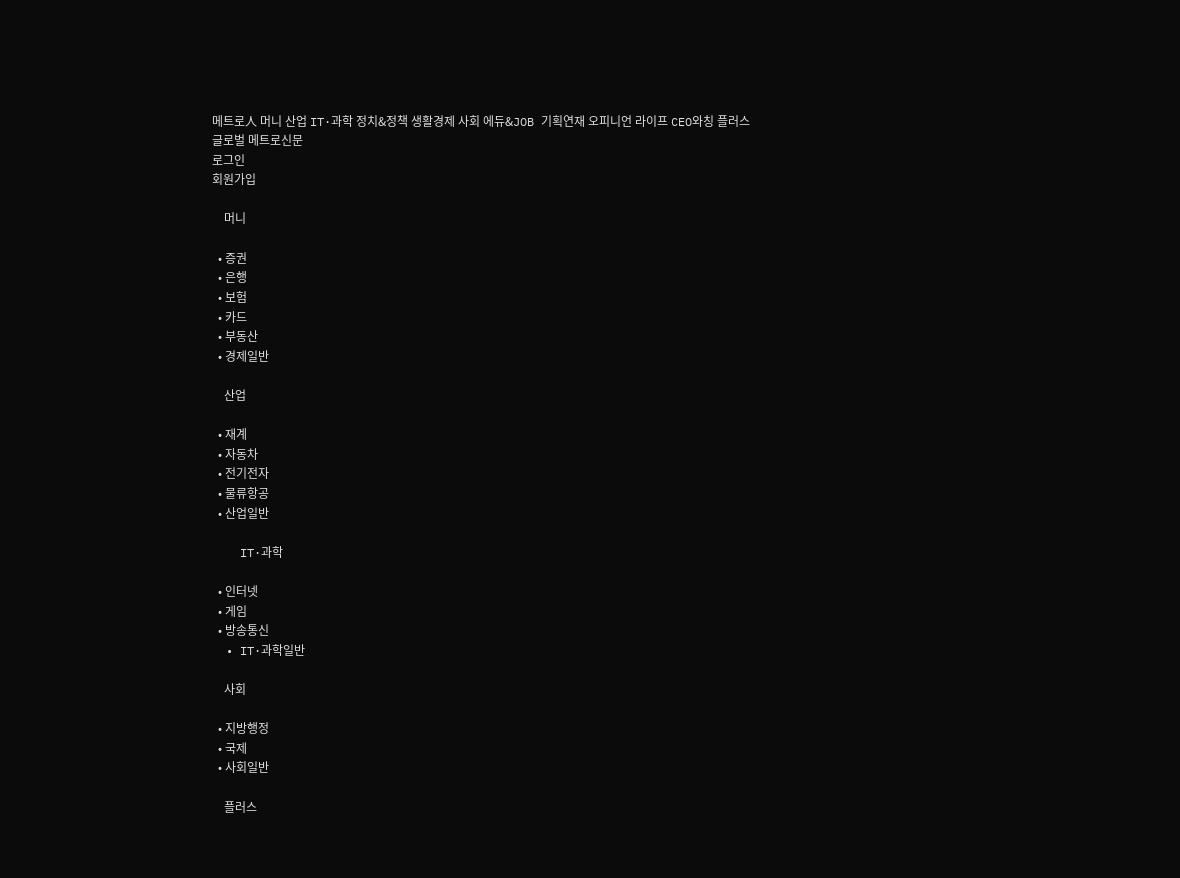메트로人 머니 산업 IT·과학 정치&정책 생활경제 사회 에듀&JOB 기획연재 오피니언 라이프 CEO와칭 플러스
글로벌 메트로신문
로그인
회원가입

    머니

  • 증권
  • 은행
  • 보험
  • 카드
  • 부동산
  • 경제일반

    산업

  • 재계
  • 자동차
  • 전기전자
  • 물류항공
  • 산업일반

    IT·과학

  • 인터넷
  • 게임
  • 방송통신
  • IT·과학일반

    사회

  • 지방행정
  • 국제
  • 사회일반

    플러스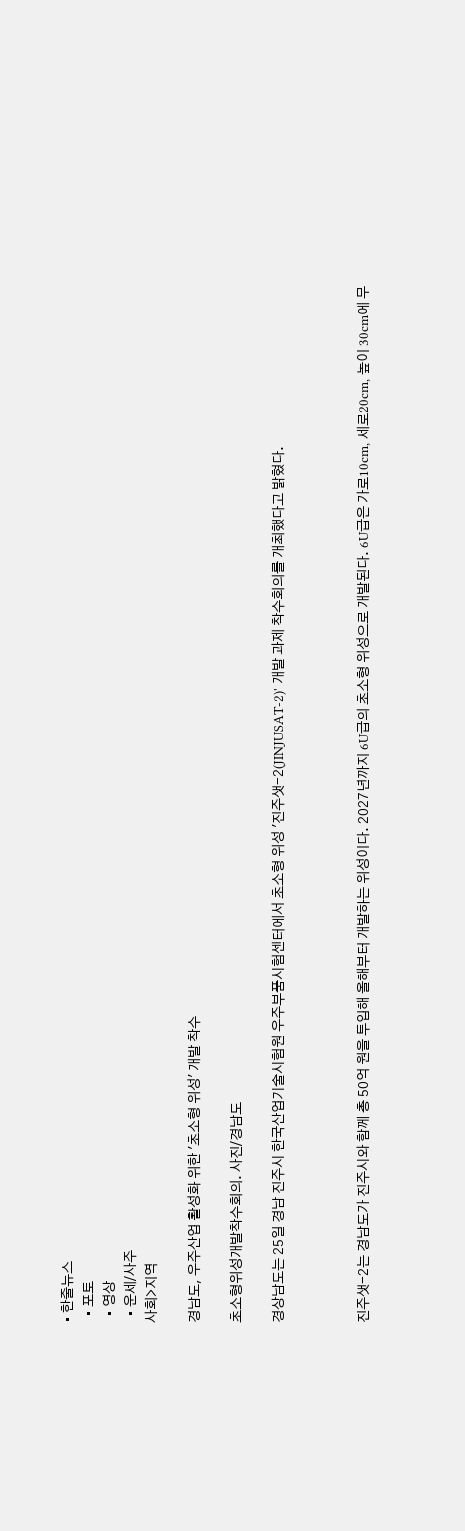• 한줄뉴스
  • 포토
  • 영상
  • 운세/사주
사회>지역

경남도, 우주산업 활성화 위한 '초소형 위성' 개발 착수

초소형위성개발착수회의. 사진/경남도

경상남도는 25일 경남 진주시 한국산업기술시험원 우주부품시험센터에서 초소형 위성 '진주샛-2(JINJUSAT-2)' 개발 과제 착수회의를 개최했다고 밝혔다.



진주샛-2는 경남도가 진주시와 함께 총 50억 원을 투입해 올해부터 개발하는 위성이다. 2027년까지 6U급의 초소형 위성으로 개발된다. 6U급은 가로10cm, 세로20cm, 높이 30cm에 무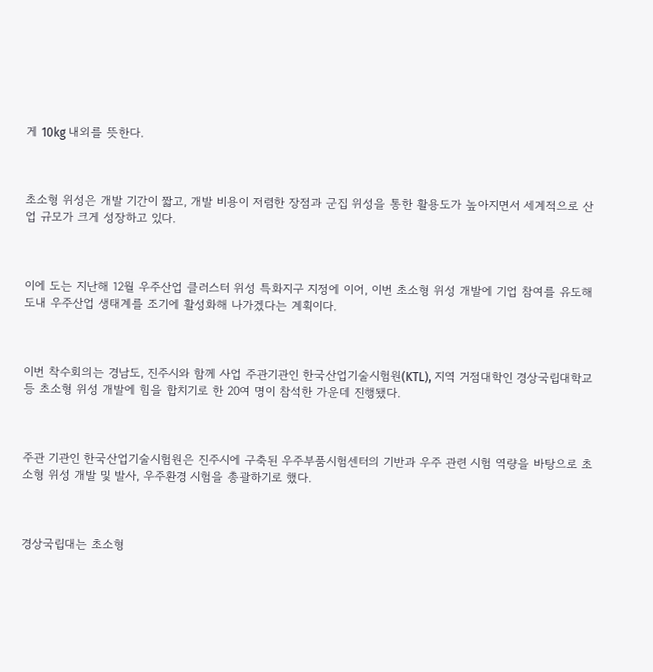게 10kg 내외를 뜻한다.



초소형 위성은 개발 기간이 짧고, 개발 비용이 저렴한 장점과 군집 위성을 통한 활용도가 높아지면서 세계적으로 산업 규모가 크게 성장하고 있다.



이에 도는 지난해 12월 우주산업 클러스터 위성 특화지구 지정에 이어, 이번 초소형 위성 개발에 기업 참여를 유도해 도내 우주산업 생태계를 조기에 활성화해 나가겠다는 계획이다.



이번 착수회의는 경남도, 진주시와 함께 사업 주관기관인 한국산업기술시험원(KTL), 지역 거점대학인 경상국립대학교 등 초소형 위성 개발에 힘을 합치기로 한 20여 명이 참석한 가운데 진행됐다.



주관 기관인 한국산업기술시험원은 진주시에 구축된 우주부품시험센터의 기반과 우주 관련 시험 역량을 바탕으로 초소형 위성 개발 및 발사, 우주환경 시험을 총괄하기로 했다.



경상국립대는 초소형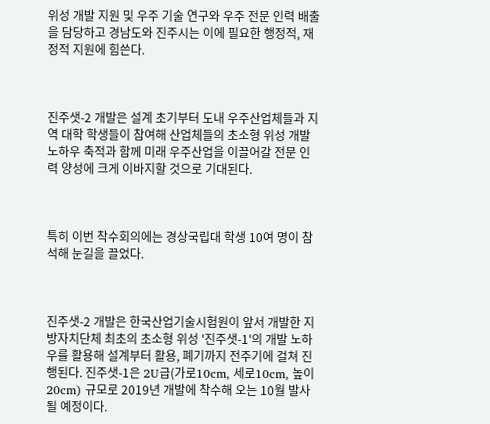위성 개발 지원 및 우주 기술 연구와 우주 전문 인력 배출을 담당하고 경남도와 진주시는 이에 필요한 행정적, 재정적 지원에 힘쓴다.



진주샛-2 개발은 설계 초기부터 도내 우주산업체들과 지역 대학 학생들이 참여해 산업체들의 초소형 위성 개발 노하우 축적과 함께 미래 우주산업을 이끌어갈 전문 인력 양성에 크게 이바지할 것으로 기대된다.



특히 이번 착수회의에는 경상국립대 학생 10여 명이 참석해 눈길을 끌었다.



진주샛-2 개발은 한국산업기술시험원이 앞서 개발한 지방자치단체 최초의 초소형 위성 '진주샛-1'의 개발 노하우를 활용해 설계부터 활용, 폐기까지 전주기에 걸쳐 진행된다. 진주샛-1은 2U급(가로10cm, 세로10cm, 높이 20cm) 규모로 2019년 개발에 착수해 오는 10월 발사될 예정이다.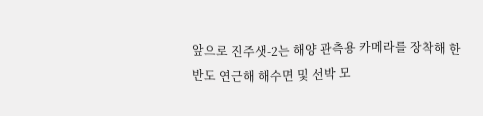앞으로 진주샛-2는 해양 관측용 카메라를 장착해 한반도 연근해 해수면 및 선박 모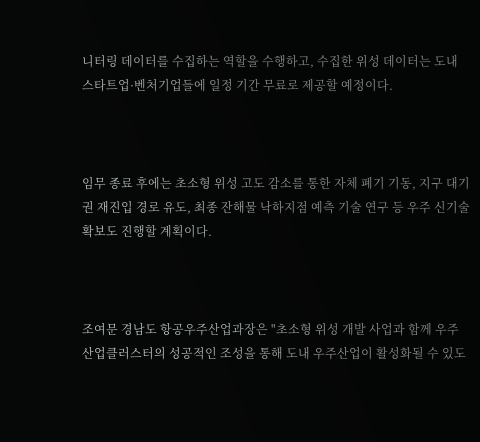니터링 데이터를 수집하는 역할을 수행하고, 수집한 위성 데이터는 도내 스타트업·벤처기업들에 일정 기간 무료로 제공할 예정이다.



임무 종료 후에는 초소형 위성 고도 감소를 통한 자체 폐기 기동, 지구 대기권 재진입 경로 유도, 최종 잔해물 낙하지점 예측 기술 연구 등 우주 신기술 확보도 진행할 계획이다.



조여문 경남도 항공우주산업과장은 "초소형 위성 개발 사업과 함께 우주산업클러스터의 성공적인 조성을 통해 도내 우주산업이 활성화될 수 있도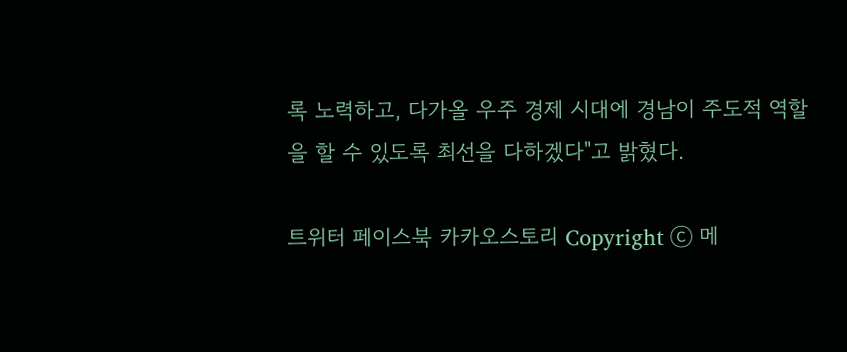록 노력하고, 다가올 우주 경제 시대에 경남이 주도적 역할을 할 수 있도록 최선을 다하겠다"고 밝혔다.

트위터 페이스북 카카오스토리 Copyright ⓒ 메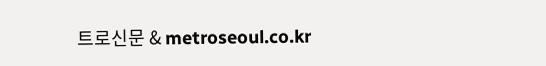트로신문 & metroseoul.co.kr